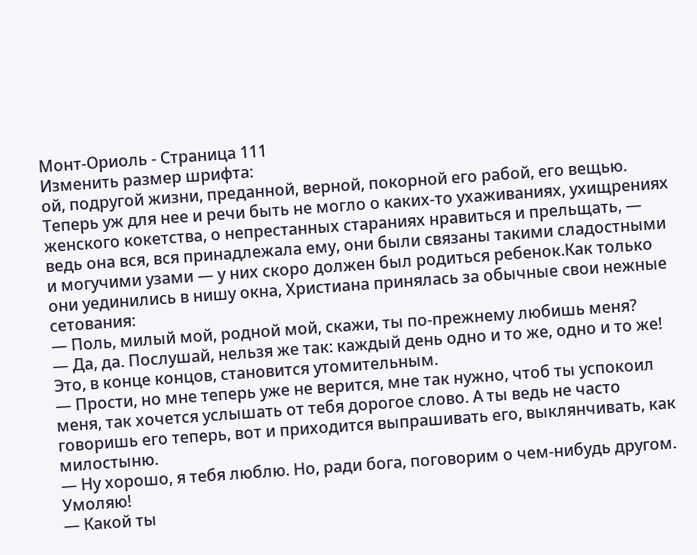Монт-Ориоль - Страница 111
Изменить размер шрифта:
ой, подругой жизни, преданной, верной, покорной его рабой, его вещью. Теперь уж для нее и речи быть не могло о каких-то ухаживаниях, ухищрениях женского кокетства, о непрестанных стараниях нравиться и прельщать, — ведь она вся, вся принадлежала ему, они были связаны такими сладостными и могучими узами — у них скоро должен был родиться ребенок.Как только они уединились в нишу окна, Христиана принялась за обычные свои нежные сетования:
— Поль, милый мой, родной мой, скажи, ты по-прежнему любишь меня?
— Да, да. Послушай, нельзя же так: каждый день одно и то же, одно и то же! Это, в конце концов, становится утомительным.
— Прости, но мне теперь уже не верится, мне так нужно, чтоб ты успокоил меня, так хочется услышать от тебя дорогое слово. А ты ведь не часто говоришь его теперь, вот и приходится выпрашивать его, выклянчивать, как милостыню.
— Ну хорошо, я тебя люблю. Но, ради бога, поговорим о чем-нибудь другом. Умоляю!
— Какой ты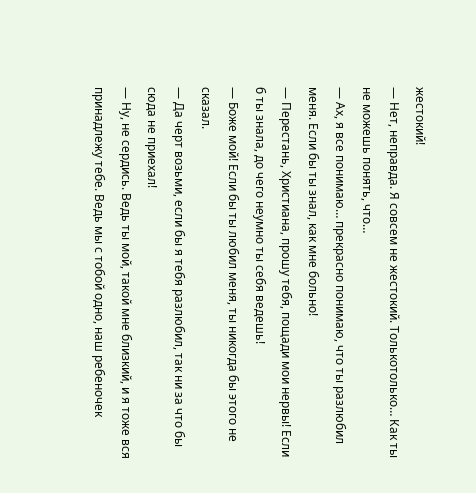жестокий!
— Нет, неправда. Я совсем не жестокий. Толькотолько… Как ты не можешь понять, что…
— Ах, я все понимаю… прекрасно понимаю, что ты разлюбил меня. Если бы ты знал, как мне больно!
— Перестань, Христиана, прошу тебя, пощади мои нервы! Если б ты знала, до чего неумно ты себя ведешь!
— Боже мой! Если бы ты любил меня, ты никогда бы этого не сказал.
— Да черт возьми, если бы я тебя разлюбил, так ни за что бы сюда не приехал!
— Ну, не сердись. Ведь ты мой, такой мне близкий, и я тоже вся принадлежу тебе. Ведь мы с тобой одно, наш ребеночек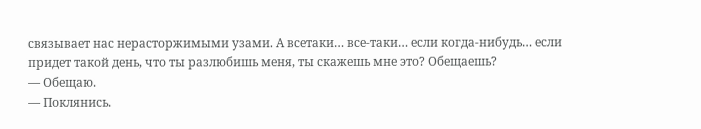связывает нас нерасторжимыми узами. А всетаки… все-таки… если когда-нибудь… если придет такой день, что ты разлюбишь меня, ты скажешь мне это? Обещаешь?
— Обещаю.
— Поклянись.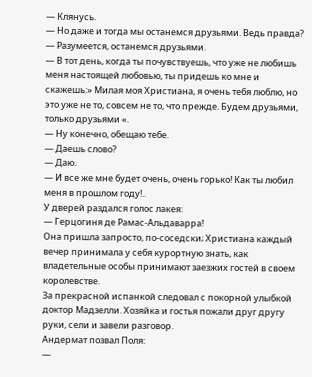— Клянусь.
— Но даже и тогда мы останемся друзьями. Ведь правда?
— Разумеется, останемся друзьями.
— В тот день, когда ты почувствуешь, что уже не любишь меня настоящей любовью, ты придешь ко мне и скажешь:» Милая моя Христиана, я очень тебя люблю, но это уже не то, совсем не то, что прежде. Будем друзьями, только друзьями «.
— Ну конечно, обещаю тебе.
— Даешь слово?
— Даю.
— И все же мне будет очень, очень горько! Как ты любил меня в прошлом году!..
У дверей раздался голос лакея:
— Герцогиня де Рамас-Альдаварра!
Она пришла запросто, по-соседски; Христиана каждый вечер принимала у себя курортную знать, как владетельные особы принимают заезжих гостей в своем королевстве.
За прекрасной испанкой следовал с покорной улыбкой доктор Мадзелли. Хозяйка и гостья пожали друг другу руки, сели и завели разговор.
Андермат позвал Поля:
—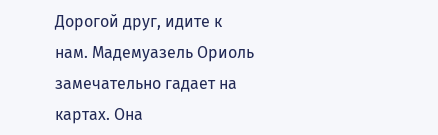Дорогой друг, идите к нам. Мадемуазель Ориоль замечательно гадает на картах. Она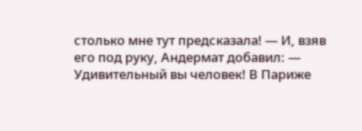столько мне тут предсказала! — И, взяв его под руку, Андермат добавил: — Удивительный вы человек! В Париже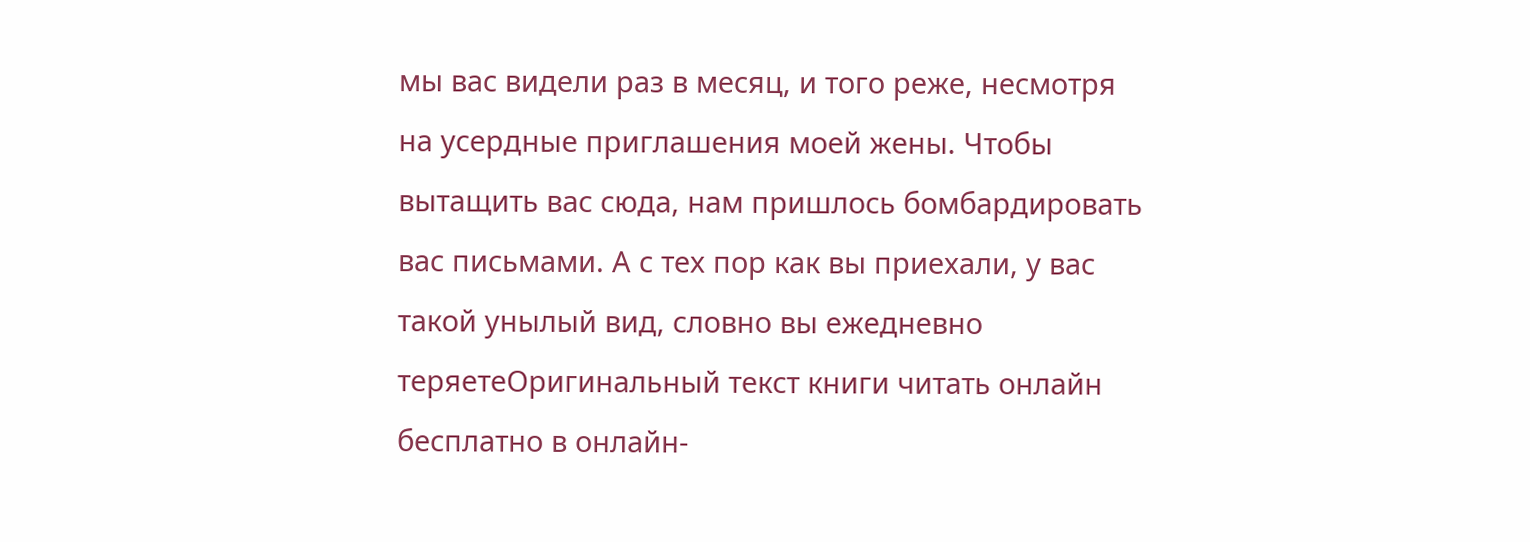мы вас видели раз в месяц, и того реже, несмотря на усердные приглашения моей жены. Чтобы вытащить вас сюда, нам пришлось бомбардировать вас письмами. А с тех пор как вы приехали, у вас такой унылый вид, словно вы ежедневно теряетеОригинальный текст книги читать онлайн бесплатно в онлайн-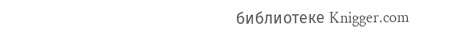библиотеке Knigger.com